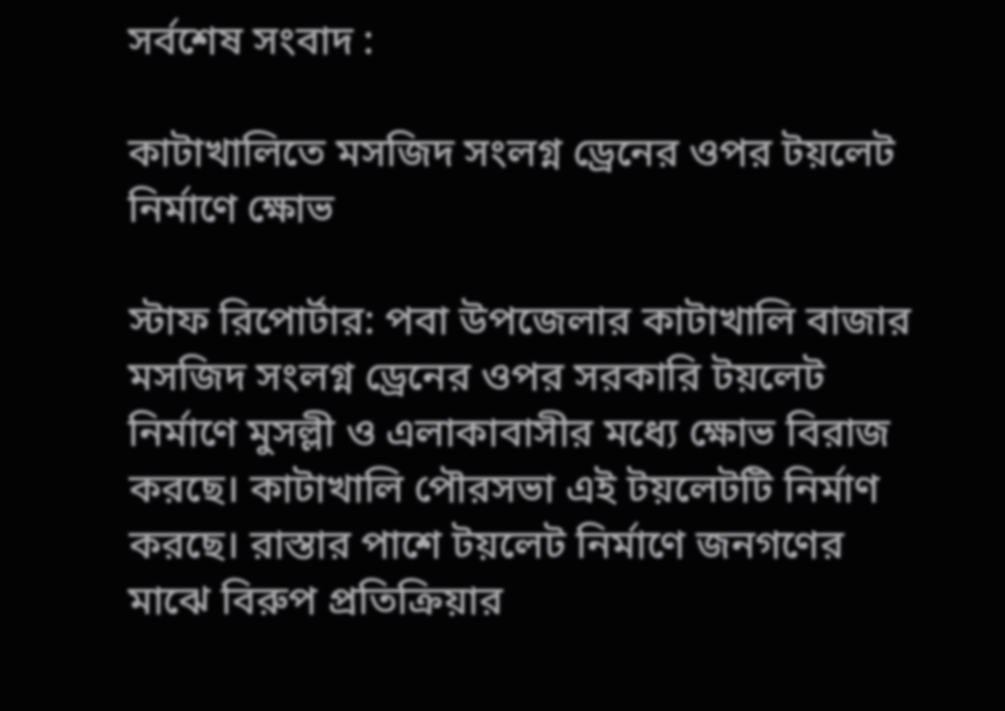সর্বশেষ সংবাদ :

কাটাখালিতে মসজিদ সংলগ্ন ড্রেনের ওপর টয়লেট নির্মাণে ক্ষোভ

স্টাফ রিপোর্টার: পবা উপজেলার কাটাখালি বাজার মসজিদ সংলগ্ন ড্রেনের ওপর সরকারি টয়লেট নির্মাণে মুসল্লী ও এলাকাবাসীর মধ্যে ক্ষোভ বিরাজ করছে। কাটাখালি পৌরসভা এই টয়লেটটি নির্মাণ করছে। রাস্তার পাশে টয়লেট নির্মাণে জনগণের মাঝে বিরুপ প্রতিক্রিয়ার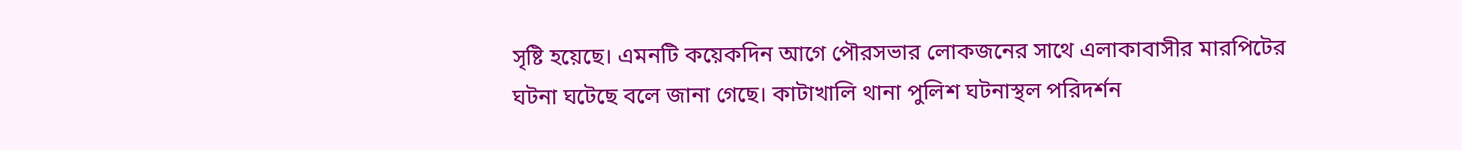সৃষ্টি হয়েছে। এমনটি কয়েকদিন আগে পৌরসভার লোকজনের সাথে এলাকাবাসীর মারপিটের ঘটনা ঘটেছে বলে জানা গেছে। কাটাখালি থানা পুলিশ ঘটনাস্থল পরিদর্শন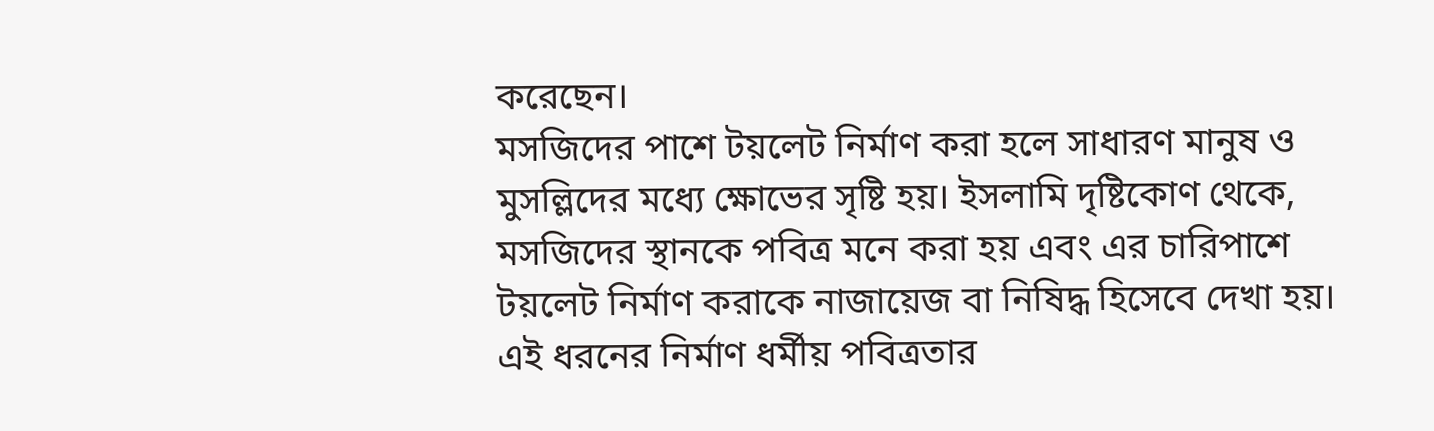করেছেন।
মসজিদের পাশে টয়লেট নির্মাণ করা হলে সাধারণ মানুষ ও মুসল্লিদের মধ্যে ক্ষোভের সৃষ্টি হয়। ইসলামি দৃষ্টিকোণ থেকে, মসজিদের স্থানকে পবিত্র মনে করা হয় এবং এর চারিপাশে টয়লেট নির্মাণ করাকে নাজায়েজ বা নিষিদ্ধ হিসেবে দেখা হয়। এই ধরনের নির্মাণ ধর্মীয় পবিত্রতার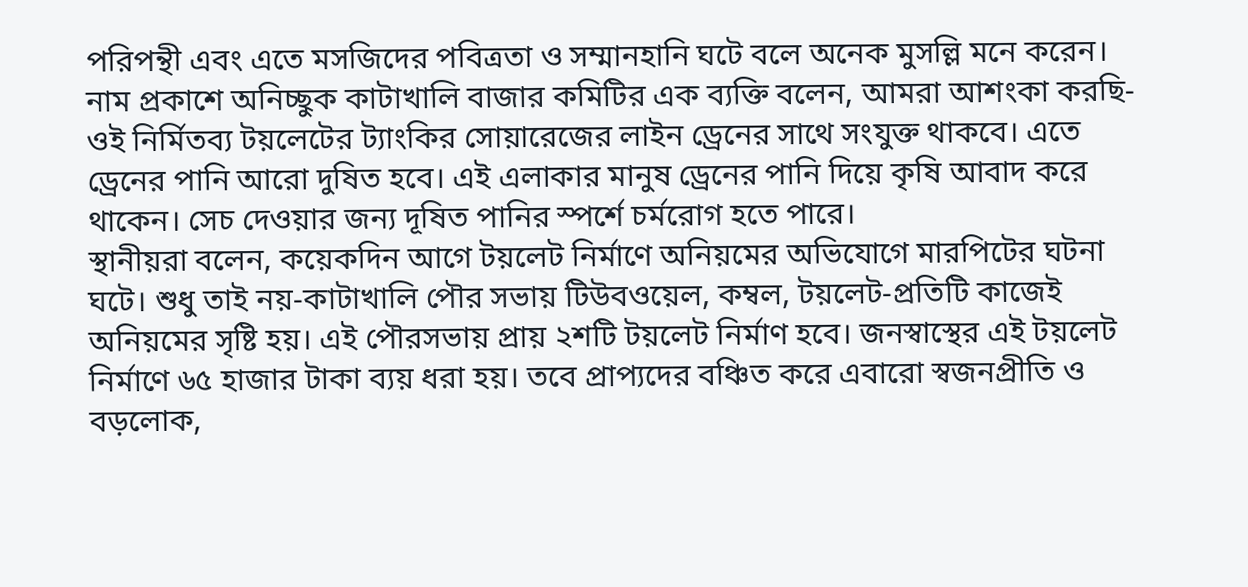পরিপন্থী এবং এতে মসজিদের পবিত্রতা ও সম্মানহানি ঘটে বলে অনেক মুসল্লি মনে করেন।
নাম প্রকাশে অনিচ্ছুক কাটাখালি বাজার কমিটির এক ব্যক্তি বলেন, আমরা আশংকা করছি-ওই নির্মিতব্য টয়লেটের ট্যাংকির সোয়ারেজের লাইন ড্রেনের সাথে সংযুক্ত থাকবে। এতে ড্রেনের পানি আরো দুষিত হবে। এই এলাকার মানুষ ড্রেনের পানি দিয়ে কৃষি আবাদ করে থাকেন। সেচ দেওয়ার জন্য দূষিত পানির স্পর্শে চর্মরোগ হতে পারে।
স্থানীয়রা বলেন, কয়েকদিন আগে টয়লেট নির্মাণে অনিয়মের অভিযোগে মারপিটের ঘটনা ঘটে। শুধু তাই নয়-কাটাখালি পৌর সভায় টিউবওয়েল, কম্বল, টয়লেট-প্রতিটি কাজেই অনিয়মের সৃষ্টি হয়। এই পৌরসভায় প্রায় ২শটি টয়লেট নির্মাণ হবে। জনস্বাস্থের এই টয়লেট নির্মাণে ৬৫ হাজার টাকা ব্যয় ধরা হয়। তবে প্রাপ্যদের বঞ্চিত করে এবারো স্বজনপ্রীতি ও বড়লোক,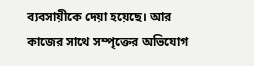ব্যবসায়ীকে দেয়া হয়েছে। আর কাজের সাথে সম্পৃক্তের অভিযোগ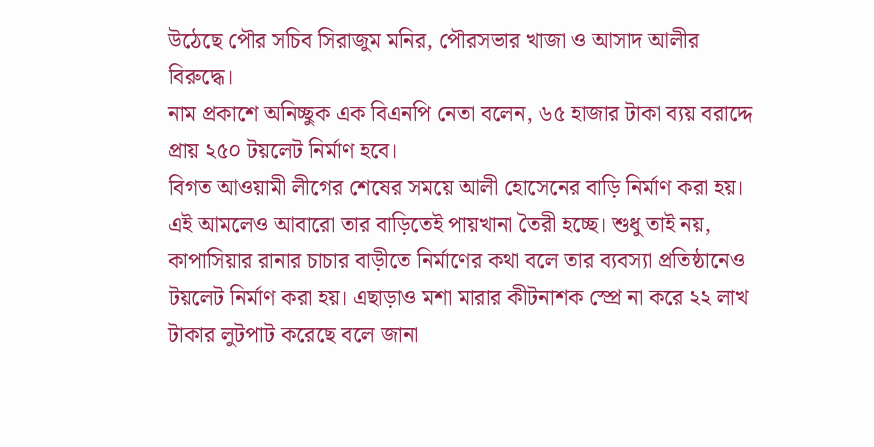উঠেছে পৌর সচিব সিরাজুম মনির, পৌরসভার খাজা ও আসাদ আলীর বিরুদ্ধে।
নাম প্রকাশে অনিচ্ছুক এক বিএনপি নেতা বলেন, ৬৫ হাজার টাকা ব্যয় বরাদ্দে প্রায় ২৫০ টয়লেট নির্মাণ হবে।
বিগত আওয়ামী লীগের শেষের সময়ে আলী হোসেনের বাড়ি নির্মাণ করা হয়। এই আমলেও আবারো তার বাড়িতেই পায়খানা তৈরী হচ্ছে। শুধু তাই নয়, কাপাসিয়ার রানার চাচার বাড়ীতে নির্মাণের কথা বলে তার ব্যবস্যা প্রতিষ্ঠানেও টয়লেট নির্মাণ করা হয়। এছাড়াও মশা মারার কীটনাশক স্প্রে না করে ২২ লাখ টাকার লুটপাট করেছে বলে জানা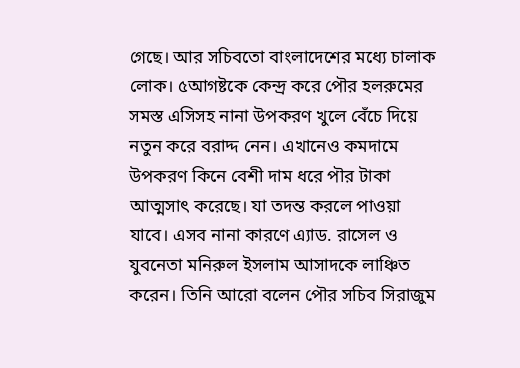গেছে। আর সচিবতো বাংলাদেশের মধ্যে চালাক লোক। ৫আগষ্টকে কেন্দ্র করে পৌর হলরুমের সমস্ত এসিসহ নানা উপকরণ খুলে বেঁচে দিয়ে নতুন করে বরাদ্দ নেন। এখানেও কমদামে উপকরণ কিনে বেশী দাম ধরে পৗর টাকা আত্মসাৎ করেছে। যা তদন্ত করলে পাওয়া যাবে। এসব নানা কারণে এ্যাড. রাসেল ও যুবনেতা মনিরুল ইসলাম আসাদকে লাঞ্চিত করেন। তিনি আরো বলেন পৌর সচিব সিরাজুম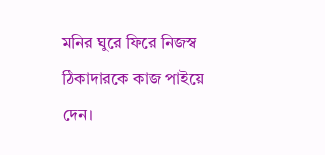মনির ঘুরে ফিরে নিজস্ব ঠিকাদারকে কাজ পাইয়ে দেন।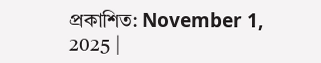প্রকাশিত: November 1, 2025 |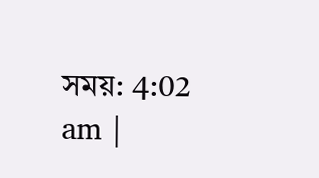সময়: 4:02 am |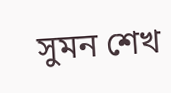সুমন শেখ